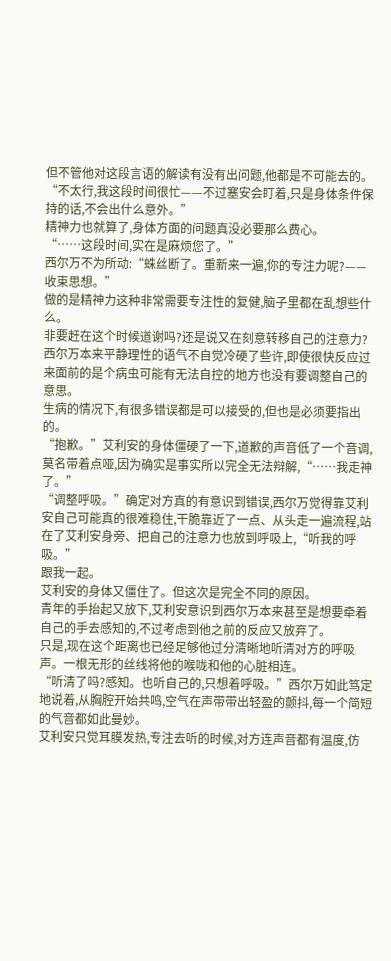但不管他对这段言语的解读有没有出问题,他都是不可能去的。
“不太行,我这段时间很忙——不过塞安会盯着,只是身体条件保持的话,不会出什么意外。”
精神力也就算了,身体方面的问题真没必要那么费心。
“……这段时间,实在是麻烦您了。”
西尔万不为所动:“蛛丝断了。重新来一遍,你的专注力呢?——收束思想。”
做的是精神力这种非常需要专注性的复健,脑子里都在乱想些什么。
非要赶在这个时候道谢吗?还是说又在刻意转移自己的注意力?
西尔万本来平静理性的语气不自觉冷硬了些许,即使很快反应过来面前的是个病虫可能有无法自控的地方也没有要调整自己的意思。
生病的情况下,有很多错误都是可以接受的,但也是必须要指出的。
“抱歉。”艾利安的身体僵硬了一下,道歉的声音低了一个音调,莫名带着点哑,因为确实是事实所以完全无法辩解,“……我走神了。”
“调整呼吸。”确定对方真的有意识到错误,西尔万觉得靠艾利安自己可能真的很难稳住,干脆靠近了一点、从头走一遍流程,站在了艾利安身旁、把自己的注意力也放到呼吸上,“听我的呼吸。”
跟我一起。
艾利安的身体又僵住了。但这次是完全不同的原因。
青年的手抬起又放下,艾利安意识到西尔万本来甚至是想要牵着自己的手去感知的,不过考虑到他之前的反应又放弃了。
只是,现在这个距离也已经足够他过分清晰地听清对方的呼吸声。一根无形的丝线将他的喉咙和他的心脏相连。
“听清了吗?感知。也听自己的,只想着呼吸。”西尔万如此笃定地说着,从胸腔开始共鸣,空气在声带带出轻盈的颤抖,每一个简短的气音都如此曼妙。
艾利安只觉耳膜发热,专注去听的时候,对方连声音都有温度,仿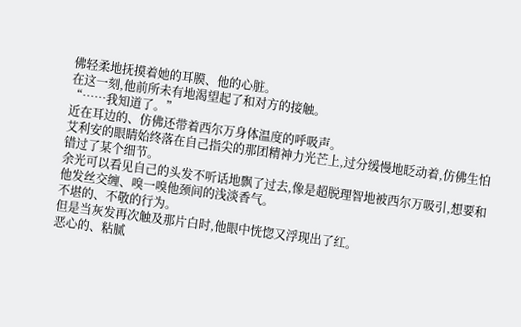佛轻柔地抚摸着她的耳膜、他的心脏。
在这一刻,他前所未有地渴望起了和对方的接触。
“……我知道了。”
近在耳边的、仿佛还带着西尔万身体温度的呼吸声。
艾利安的眼睛始终落在自己指尖的那团精神力光芒上,过分缓慢地眨动着,仿佛生怕错过了某个细节。
余光可以看见自己的头发不听话地飘了过去,像是超脱理智地被西尔万吸引,想要和他发丝交缠、嗅一嗅他颈间的浅淡香气。
不堪的、不敬的行为。
但是当灰发再次触及那片白时,他眼中恍惚又浮现出了红。
恶心的、粘腻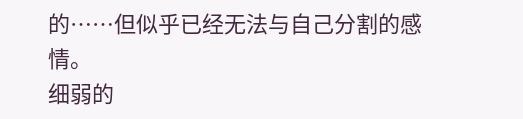的……但似乎已经无法与自己分割的感情。
细弱的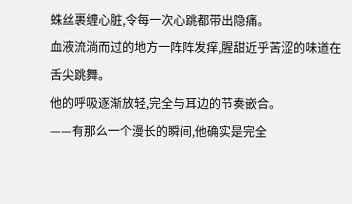蛛丝裹缠心脏,令每一次心跳都带出隐痛。
血液流淌而过的地方一阵阵发痒,腥甜近乎苦涩的味道在舌尖跳舞。
他的呼吸逐渐放轻,完全与耳边的节奏嵌合。
——有那么一个漫长的瞬间,他确实是完全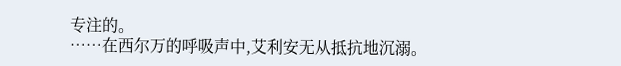专注的。
……在西尔万的呼吸声中,艾利安无从抵抗地沉溺。